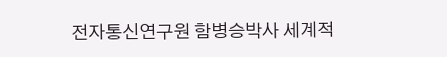전자통신연구원 함병승박사 세계적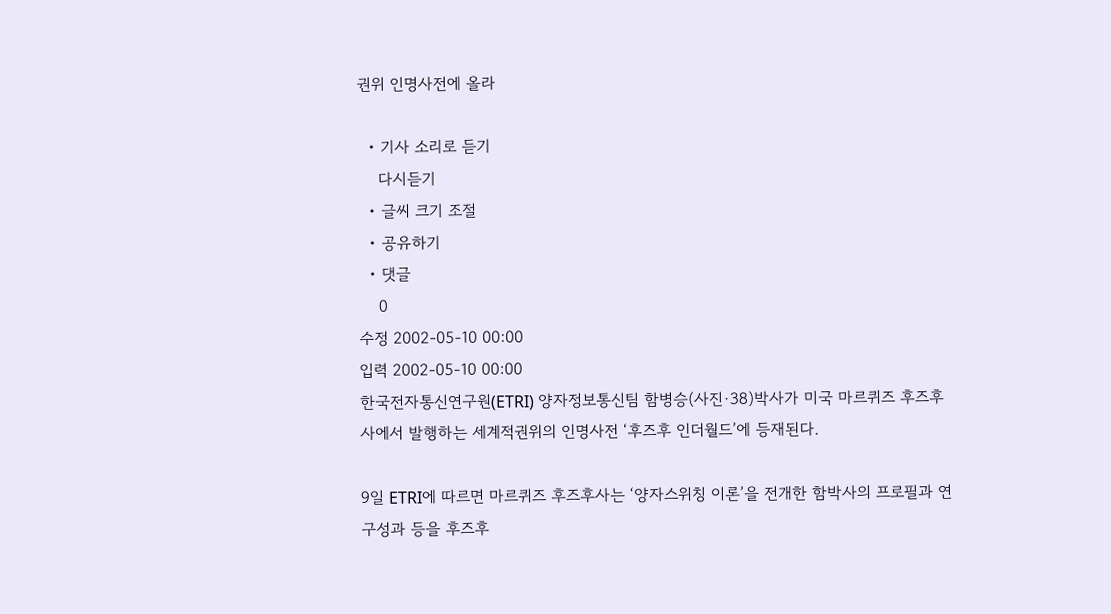권위 인명사전에 올라

  • 기사 소리로 듣기
    다시듣기
  • 글씨 크기 조절
  • 공유하기
  • 댓글
    0
수정 2002-05-10 00:00
입력 2002-05-10 00:00
한국전자통신연구원(ETRI) 양자정보통신팀 함병승(사진·38)박사가 미국 마르퀴즈 후즈후사에서 발행하는 세계적권위의 인명사전 ‘후즈후 인더월드’에 등재된다.

9일 ETRI에 따르면 마르퀴즈 후즈후사는 ‘양자스위칭 이론’을 전개한 함박사의 프로필과 연구성과 등을 후즈후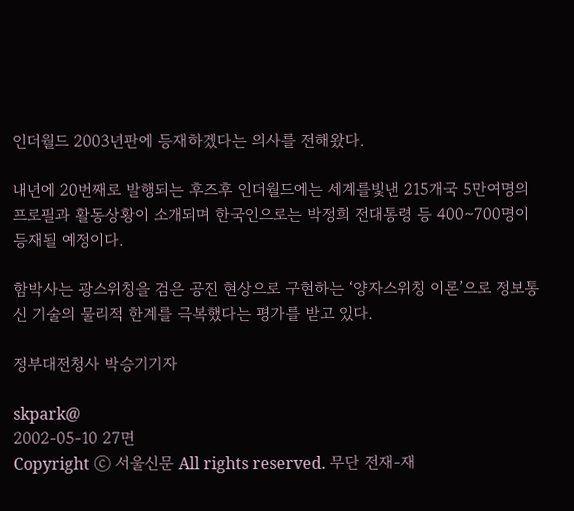인더월드 2003년판에 등재하겠다는 의사를 전해왔다.

내년에 20번째로 발행되는 후즈후 인더월드에는 세계를빛낸 215개국 5만여명의 프로필과 활동상황이 소개되며 한국인으로는 박정희 전대통령 등 400∼700명이 등재될 예정이다.

함박사는 광스위칭을 검은 공진 현상으로 구현하는 ‘양자스위칭 이론’으로 정보통신 기술의 물리적 한계를 극복했다는 평가를 받고 있다.

정부대전청사 박승기기자

skpark@
2002-05-10 27면
Copyright ⓒ 서울신문 All rights reserved. 무단 전재-재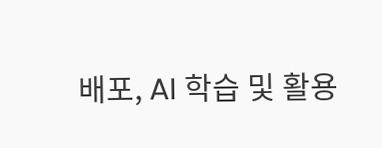배포, AI 학습 및 활용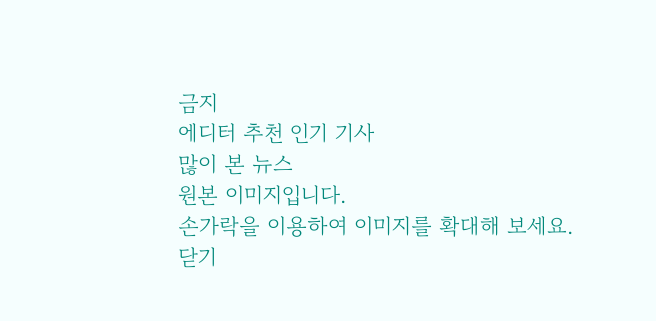금지
에디터 추천 인기 기사
많이 본 뉴스
원본 이미지입니다.
손가락을 이용하여 이미지를 확대해 보세요.
닫기